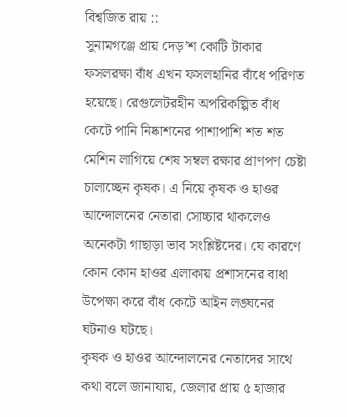বিশ্বজিত রায় ::
সুনামগঞ্জে প্রায় দেড়’শ কোটি টাকার ফসলরক্ষা বাঁধ এখন ফসলহানির বাঁধে পরিণত হয়েছে। রেগুলেটরহীন অপরিকল্পিত বাঁধ কেটে পানি নিষ্কাশনের পাশাপাশি শত শত মেশিন লাগিয়ে শেষ সম্বল রক্ষার প্রাণপণ চেষ্টা চালাচ্ছেন কৃষক। এ নিয়ে কৃষক ও হাওর আন্দোলনের নেতারা সোচ্চার থাকলেও অনেকটা গাছাড়া ভাব সংশ্লিষ্টদের। যে কারণে কোন কোন হাওর এলাকায় প্রশাসনের বাধা উপেক্ষা করে বাঁধ কেটে আইন লঙ্ঘনের ঘটনাও ঘটছে।
কৃষক ও হাওর আন্দোলনের নেতাদের সাথে কথা বলে জানাযায়, জেলার প্রায় ৫ হাজার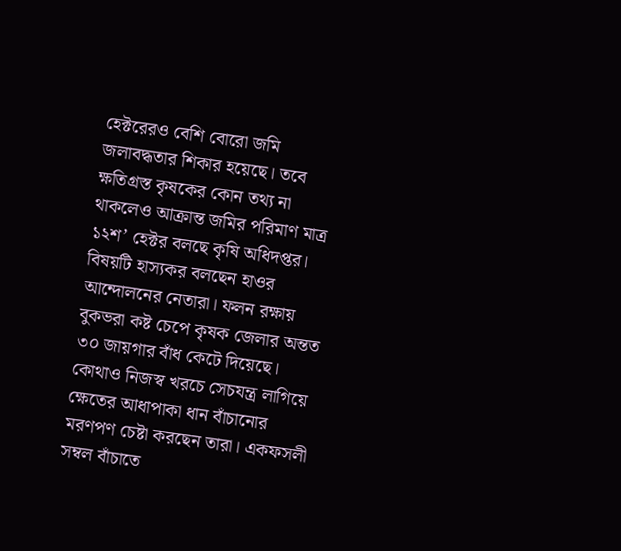হেক্টরেরও বেশি বোরো জমি জলাবদ্ধতার শিকার হয়েছে। তবে ক্ষতিগ্রস্ত কৃষকের কোন তথ্য না থাকলেও আক্রান্ত জমির পরিমাণ মাত্র ১২শ’ হেক্টর বলছে কৃষি অধিদপ্তর। বিষয়টি হাস্যকর বলছেন হাওর আন্দোলনের নেতারা। ফলন রক্ষায় বুকভরা কষ্ট চেপে কৃষক জেলার অন্তত ৩০ জায়গার বাঁধ কেটে দিয়েছে। কোথাও নিজস্ব খরচে সেচযন্ত্র লাগিয়ে ক্ষেতের আধাপাকা ধান বাঁচানোর মরণপণ চেষ্টা করছেন তারা। একফসলী সম্বল বাঁচাতে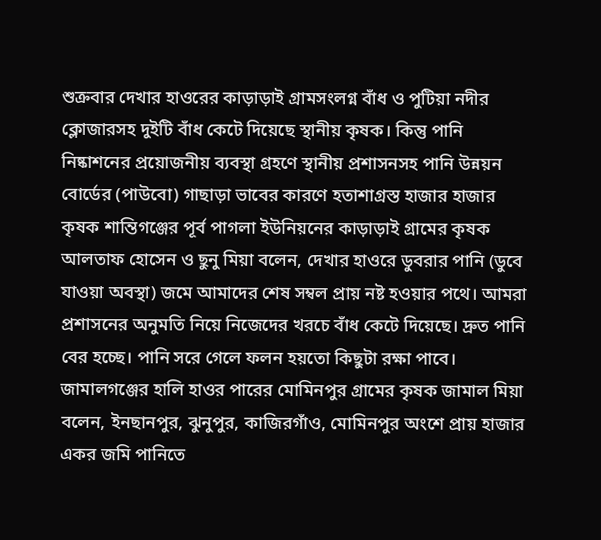শুক্রবার দেখার হাওরের কাড়াড়াই গ্রামসংলগ্ন বাঁধ ও পুটিয়া নদীর ক্লোজারসহ দুইটি বাঁধ কেটে দিয়েছে স্থানীয় কৃষক। কিন্তু পানি নিষ্কাশনের প্রয়োজনীয় ব্যবস্থা গ্রহণে স্থানীয় প্রশাসনসহ পানি উন্নয়ন বোর্ডের (পাউবো) গাছাড়া ভাবের কারণে হতাশাগ্রস্ত হাজার হাজার কৃষক শান্তিগঞ্জের পূর্ব পাগলা ইউনিয়নের কাড়াড়াই গ্রামের কৃষক আলতাফ হোসেন ও ছুনু মিয়া বলেন, দেখার হাওরে ডুবরার পানি (ডুবে যাওয়া অবস্থা) জমে আমাদের শেষ সম্বল প্রায় নষ্ট হওয়ার পথে। আমরা প্রশাসনের অনুমতি নিয়ে নিজেদের খরচে বাঁধ কেটে দিয়েছে। দ্রুত পানি বের হচ্ছে। পানি সরে গেলে ফলন হয়তো কিছুটা রক্ষা পাবে।
জামালগঞ্জের হালি হাওর পারের মোমিনপুর গ্রামের কৃষক জামাল মিয়া বলেন, ইনছানপুর, ঝুনুপুর, কাজিরগাঁও, মোমিনপুর অংশে প্রায় হাজার একর জমি পানিতে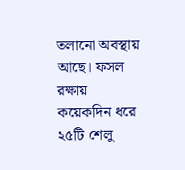তলানো অবস্থায় আছে। ফসল রক্ষায় কয়েকদিন ধরে ২৫টি শেলু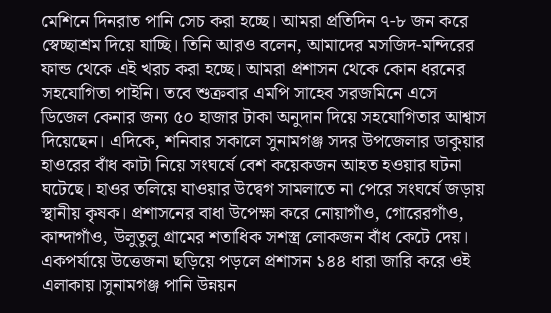মেশিনে দিনরাত পানি সেচ করা হচ্ছে। আমরা প্রতিদিন ৭-৮ জন করে স্বেচ্ছাশ্রম দিয়ে যাচ্ছি। তিনি আরও বলেন, আমাদের মসজিদ-মন্দিরের ফান্ড থেকে এই খরচ করা হচ্ছে। আমরা প্রশাসন থেকে কোন ধরনের সহযোগিতা পাইনি। তবে শুক্রবার এমপি সাহেব সরজমিনে এসে ডিজেল কেনার জন্য ৫০ হাজার টাকা অনুদান দিয়ে সহযোগিতার আশ্বাস দিয়েছেন। এদিকে, শনিবার সকালে সুনামগঞ্জ সদর উপজেলার ডাকুয়ার হাওরের বাঁধ কাটা নিয়ে সংঘর্ষে বেশ কয়েকজন আহত হওয়ার ঘটনা ঘটেছে। হাওর তলিয়ে যাওয়ার উদ্বেগ সামলাতে না পেরে সংঘর্ষে জড়ায় স্থানীয় কৃষক। প্রশাসনের বাধা উপেক্ষা করে নোয়াগাঁও, গোরেরগাঁও, কান্দাগাঁও, উলুতুলু গ্রামের শতাধিক সশস্ত্র লোকজন বাঁধ কেটে দেয়। একপর্যায়ে উত্তেজনা ছড়িয়ে পড়লে প্রশাসন ১৪৪ ধারা জারি করে ওই এলাকায়।সুনামগঞ্জ পানি উন্নয়ন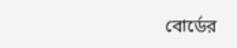বোর্ডের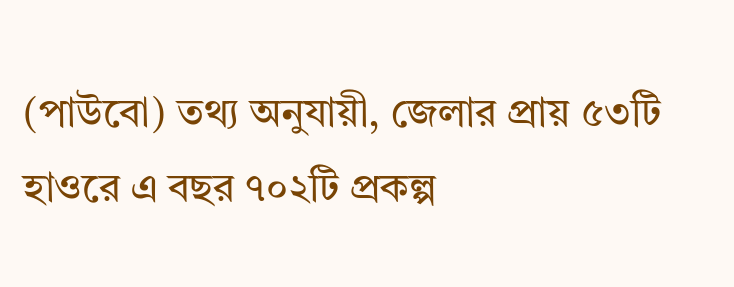(পাউবো) তথ্য অনুযায়ী, জেলার প্রায় ৫৩টি হাওরে এ বছর ৭০২টি প্রকল্প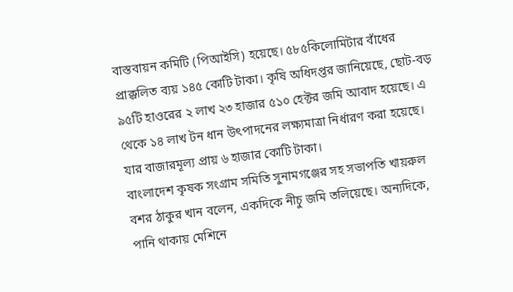বাস্তবায়ন কমিটি (পিআইসি) হয়েছে। ৫৮৫কিলোমিটার বাঁধের প্রাক্কলিত ব্যয় ১৪৫ কোটি টাকা। কৃষি অধিদপ্তর জানিয়েছে, ছোট-বড় ৯৫টি হাওরের ২ লাখ ২৩ হাজার ৫১০ হেক্টর জমি আবাদ হয়েছে। এ থেকে ১৪ লাখ টন ধান উৎপাদনের লক্ষ্যমাত্রা নির্ধারণ করা হয়েছে। যার বাজারমূল্য প্রায় ৬ হাজার কোটি টাকা।
বাংলাদেশ কৃষক সংগ্রাম সমিতি সুনামগঞ্জের সহ সভাপতি খায়রুল বশর ঠাকুর খান বলেন, একদিকে নীচু জমি তলিয়েছে। অন্যদিকে, পানি থাকায় মেশিনে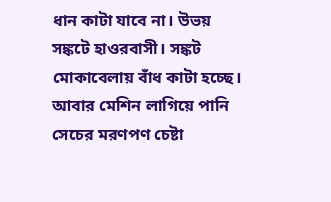ধান কাটা যাবে না। উভয় সঙ্কটে হাওরবাসী। সঙ্কট মোকাবেলায় বাঁধ কাটা হচ্ছে। আবার মেশিন লাগিয়ে পানি সেচের মরণপণ চেষ্টা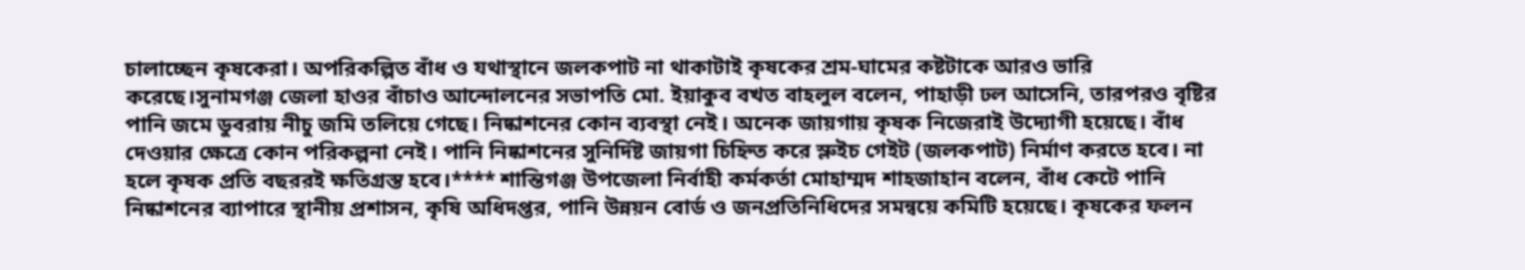চালাচ্ছেন কৃষকেরা। অপরিকল্পিত বাঁধ ও যথাস্থানে জলকপাট না থাকাটাই কৃষকের শ্রম-ঘামের কষ্টটাকে আরও ভারি করেছে।সুনামগঞ্জ জেলা হাওর বাঁচাও আন্দোলনের সভাপতি মো. ইয়াকুব বখত বাহলুল বলেন, পাহাড়ী ঢল আসেনি, তারপরও বৃষ্টির পানি জমে ডুবরায় নীচু জমি তলিয়ে গেছে। নিষ্কাশনের কোন ব্যবস্থা নেই। অনেক জায়গায় কৃষক নিজেরাই উদ্যোগী হয়েছে। বাঁধ দেওয়ার ক্ষেত্রে কোন পরিকল্পনা নেই। পানি নিষ্কাশনের সুনির্দিষ্ট জায়গা চিহ্নিত করে স্লুইচ গেইট (জলকপাট) নির্মাণ করতে হবে। না হলে কৃষক প্রতি বছররই ক্ষতিগ্রস্ত হবে।**** শান্তিগঞ্জ উপজেলা নির্বাহী কর্মকর্তা মোহাম্মদ শাহজাহান বলেন, বাঁধ কেটে পানি নিষ্কাশনের ব্যাপারে স্থানীয় প্রশাসন, কৃষি অধিদপ্তর, পানি উন্নয়ন বোর্ড ও জনপ্রতিনিধিদের সমন্বয়ে কমিটি হয়েছে। কৃষকের ফলন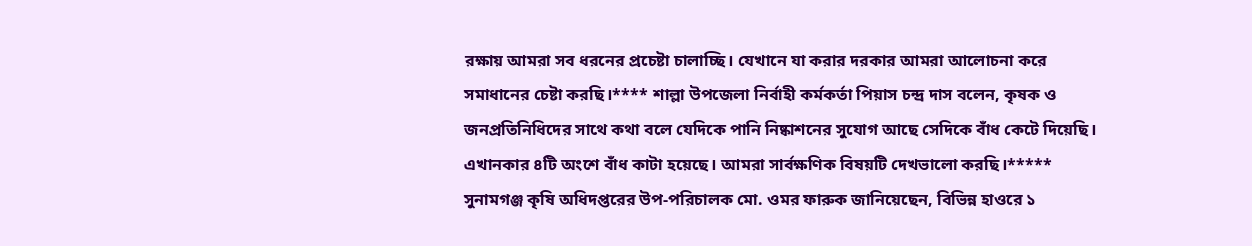রক্ষায় আমরা সব ধরনের প্রচেষ্টা চালাচ্ছি। যেখানে যা করার দরকার আমরা আলোচনা করে সমাধানের চেষ্টা করছি।**** শাল্লা উপজেলা নির্বাহী কর্মকর্তা পিয়াস চন্দ্র দাস বলেন, কৃষক ও জনপ্রতিনিধিদের সাথে কথা বলে যেদিকে পানি নিষ্কাশনের সুযোগ আছে সেদিকে বাঁধ কেটে দিয়েছি। এখানকার ৪টি অংশে বাঁধ কাটা হয়েছে। আমরা সার্বক্ষণিক বিষয়টি দেখভালো করছি।***** সুনামগঞ্জ কৃষি অধিদপ্তরের উপ-পরিচালক মো. ওমর ফারুক জানিয়েছেন, বিভিন্ন হাওরে ১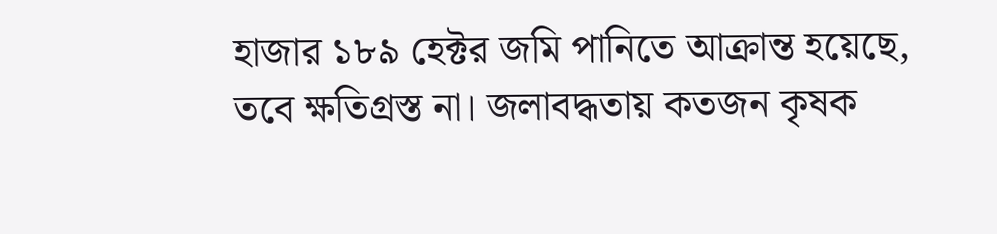হাজার ১৮৯ হেক্টর জমি পানিতে আক্রান্ত হয়েছে, তবে ক্ষতিগ্রস্ত না। জলাবদ্ধতায় কতজন কৃষক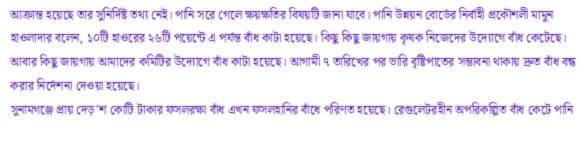আক্রান্ত হয়েছে তার সুনির্দিষ্ট তথ্য নেই। পানি সরে গেলে ক্ষয়ক্ষতির বিষয়টি জানা যাবে। পানি উন্নয়ন বোর্ডের নির্বাহী প্রকৌশলী মামুন হাওলাদার বলেন, ১০টি হাওরের ২৬টি পয়েন্টে এ পর্যন্ত বাঁধ কাটা হয়েছে। কিছু কিছু জায়গায় কৃষক নিজেদের উদ্যোগে বাঁধ কেটেছে। আবার কিছু জায়গায় আমাদের কমিটির উদ্যোগে বাঁধ কাটা হয়েছে। আগামী ৭ তারিখের পর ভারি বৃষ্টিপাতের সম্ভাবনা থাকায় দ্রুত বাঁধ বন্ধ করার নির্দেশনা দেওয়া হয়েছে।
সুনামগঞ্জে প্রায় দেড়’শ কোটি টাকার ফসলরক্ষা বাঁধ এখন ফসলহানির বাঁধে পরিণত হয়েছে। রেগুলেটরহীন অপরিকল্পিত বাঁধ কেটে পানি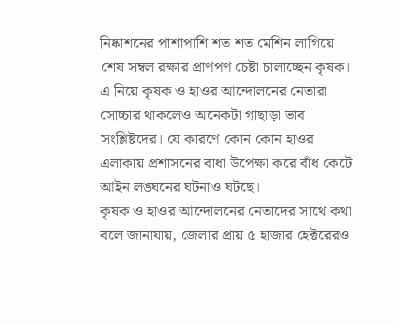নিষ্কাশনের পাশাপাশি শত শত মেশিন লাগিয়ে শেষ সম্বল রক্ষার প্রাণপণ চেষ্টা চালাচ্ছেন কৃষক। এ নিয়ে কৃষক ও হাওর আন্দোলনের নেতারা সোচ্চার থাকলেও অনেকটা গাছাড়া ভাব সংশ্লিষ্টদের। যে কারণে কোন কোন হাওর এলাকায় প্রশাসনের বাধা উপেক্ষা করে বাঁধ কেটে আইন লঙ্ঘনের ঘটনাও ঘটছে।
কৃষক ও হাওর আন্দোলনের নেতাদের সাথে কথা বলে জানাযায়, জেলার প্রায় ৫ হাজার হেক্টরেরও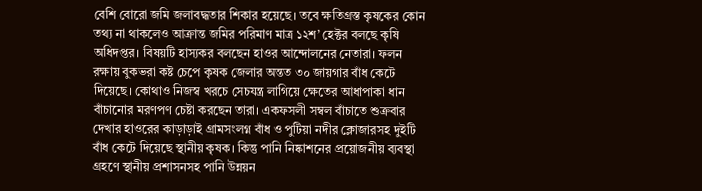বেশি বোরো জমি জলাবদ্ধতার শিকার হয়েছে। তবে ক্ষতিগ্রস্ত কৃষকের কোন তথ্য না থাকলেও আক্রান্ত জমির পরিমাণ মাত্র ১২শ’ হেক্টর বলছে কৃষি অধিদপ্তর। বিষয়টি হাস্যকর বলছেন হাওর আন্দোলনের নেতারা। ফলন রক্ষায় বুকভরা কষ্ট চেপে কৃষক জেলার অন্তত ৩০ জায়গার বাঁধ কেটে দিয়েছে। কোথাও নিজস্ব খরচে সেচযন্ত্র লাগিয়ে ক্ষেতের আধাপাকা ধান বাঁচানোর মরণপণ চেষ্টা করছেন তারা। একফসলী সম্বল বাঁচাতে শুক্রবার দেখার হাওরের কাড়াড়াই গ্রামসংলগ্ন বাঁধ ও পুটিয়া নদীর ক্লোজারসহ দুইটি বাঁধ কেটে দিয়েছে স্থানীয় কৃষক। কিন্তু পানি নিষ্কাশনের প্রয়োজনীয় ব্যবস্থা গ্রহণে স্থানীয় প্রশাসনসহ পানি উন্নয়ন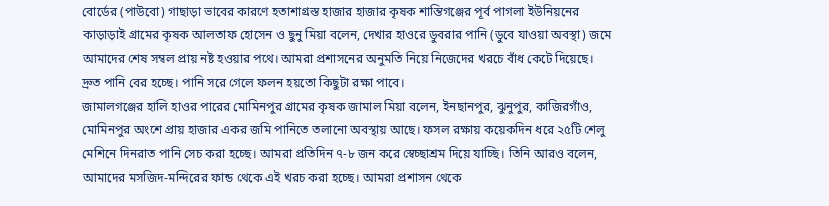বোর্ডের (পাউবো) গাছাড়া ভাবের কারণে হতাশাগ্রস্ত হাজার হাজার কৃষক শান্তিগঞ্জের পূর্ব পাগলা ইউনিয়নের কাড়াড়াই গ্রামের কৃষক আলতাফ হোসেন ও ছুনু মিয়া বলেন, দেখার হাওরে ডুবরার পানি (ডুবে যাওয়া অবস্থা) জমে আমাদের শেষ সম্বল প্রায় নষ্ট হওয়ার পথে। আমরা প্রশাসনের অনুমতি নিয়ে নিজেদের খরচে বাঁধ কেটে দিয়েছে। দ্রুত পানি বের হচ্ছে। পানি সরে গেলে ফলন হয়তো কিছুটা রক্ষা পাবে।
জামালগঞ্জের হালি হাওর পারের মোমিনপুর গ্রামের কৃষক জামাল মিয়া বলেন, ইনছানপুর, ঝুনুপুর, কাজিরগাঁও, মোমিনপুর অংশে প্রায় হাজার একর জমি পানিতে তলানো অবস্থায় আছে। ফসল রক্ষায় কয়েকদিন ধরে ২৫টি শেলু মেশিনে দিনরাত পানি সেচ করা হচ্ছে। আমরা প্রতিদিন ৭-৮ জন করে স্বেচ্ছাশ্রম দিয়ে যাচ্ছি। তিনি আরও বলেন, আমাদের মসজিদ-মন্দিরের ফান্ড থেকে এই খরচ করা হচ্ছে। আমরা প্রশাসন থেকে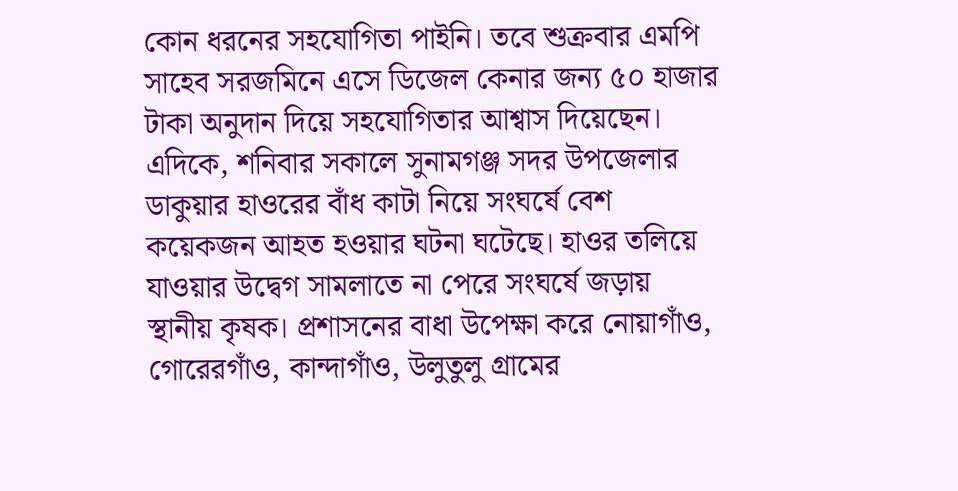কোন ধরনের সহযোগিতা পাইনি। তবে শুক্রবার এমপি সাহেব সরজমিনে এসে ডিজেল কেনার জন্য ৫০ হাজার টাকা অনুদান দিয়ে সহযোগিতার আশ্বাস দিয়েছেন। এদিকে, শনিবার সকালে সুনামগঞ্জ সদর উপজেলার ডাকুয়ার হাওরের বাঁধ কাটা নিয়ে সংঘর্ষে বেশ কয়েকজন আহত হওয়ার ঘটনা ঘটেছে। হাওর তলিয়ে যাওয়ার উদ্বেগ সামলাতে না পেরে সংঘর্ষে জড়ায় স্থানীয় কৃষক। প্রশাসনের বাধা উপেক্ষা করে নোয়াগাঁও, গোরেরগাঁও, কান্দাগাঁও, উলুতুলু গ্রামের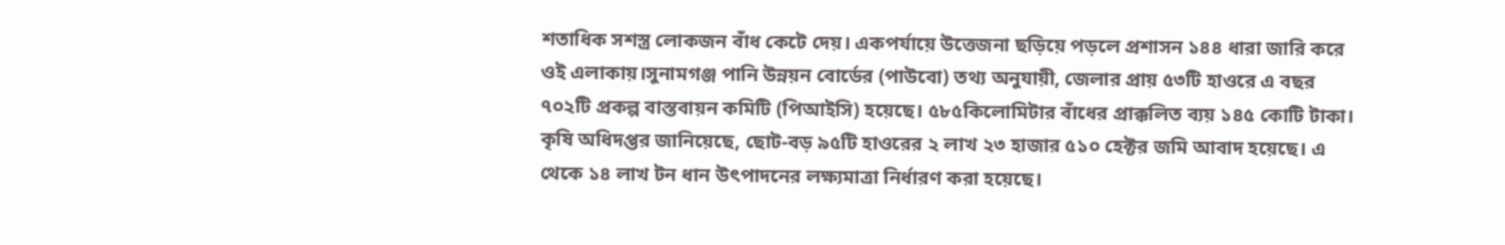শতাধিক সশস্ত্র লোকজন বাঁধ কেটে দেয়। একপর্যায়ে উত্তেজনা ছড়িয়ে পড়লে প্রশাসন ১৪৪ ধারা জারি করে ওই এলাকায়।সুনামগঞ্জ পানি উন্নয়ন বোর্ডের (পাউবো) তথ্য অনুযায়ী, জেলার প্রায় ৫৩টি হাওরে এ বছর ৭০২টি প্রকল্প বাস্তবায়ন কমিটি (পিআইসি) হয়েছে। ৫৮৫কিলোমিটার বাঁধের প্রাক্কলিত ব্যয় ১৪৫ কোটি টাকা। কৃষি অধিদপ্তর জানিয়েছে, ছোট-বড় ৯৫টি হাওরের ২ লাখ ২৩ হাজার ৫১০ হেক্টর জমি আবাদ হয়েছে। এ থেকে ১৪ লাখ টন ধান উৎপাদনের লক্ষ্যমাত্রা নির্ধারণ করা হয়েছে।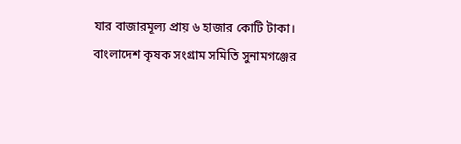যার বাজারমূল্য প্রায় ৬ হাজার কোটি টাকা।
বাংলাদেশ কৃষক সংগ্রাম সমিতি সুনামগঞ্জের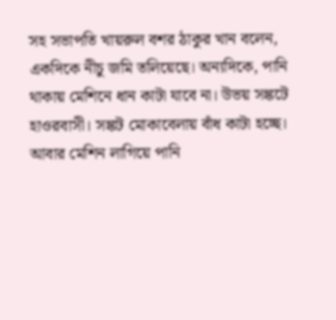সহ সভাপতি খায়রুল বশর ঠাকুর খান বলেন, একদিকে নীচু জমি তলিয়েছে। অন্যদিকে, পানি থাকায় মেশিনে ধান কাটা যাবে না। উভয় সঙ্কটে হাওরবাসী। সঙ্কট মোকাবেলায় বাঁধ কাটা হচ্ছে। আবার মেশিন লাগিয়ে পানি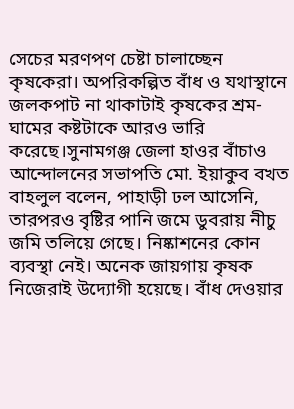সেচের মরণপণ চেষ্টা চালাচ্ছেন কৃষকেরা। অপরিকল্পিত বাঁধ ও যথাস্থানে জলকপাট না থাকাটাই কৃষকের শ্রম-ঘামের কষ্টটাকে আরও ভারি করেছে।সুনামগঞ্জ জেলা হাওর বাঁচাও আন্দোলনের সভাপতি মো. ইয়াকুব বখত বাহলুল বলেন, পাহাড়ী ঢল আসেনি, তারপরও বৃষ্টির পানি জমে ডুবরায় নীচু জমি তলিয়ে গেছে। নিষ্কাশনের কোন ব্যবস্থা নেই। অনেক জায়গায় কৃষক নিজেরাই উদ্যোগী হয়েছে। বাঁধ দেওয়ার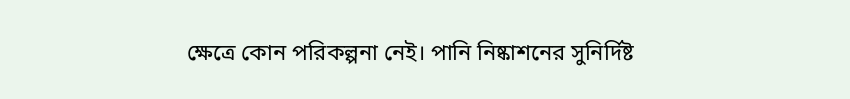ক্ষেত্রে কোন পরিকল্পনা নেই। পানি নিষ্কাশনের সুনির্দিষ্ট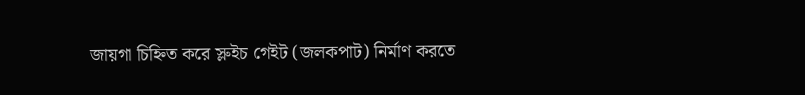জায়গা চিহ্নিত করে স্লুইচ গেইট (জলকপাট) নির্মাণ করতে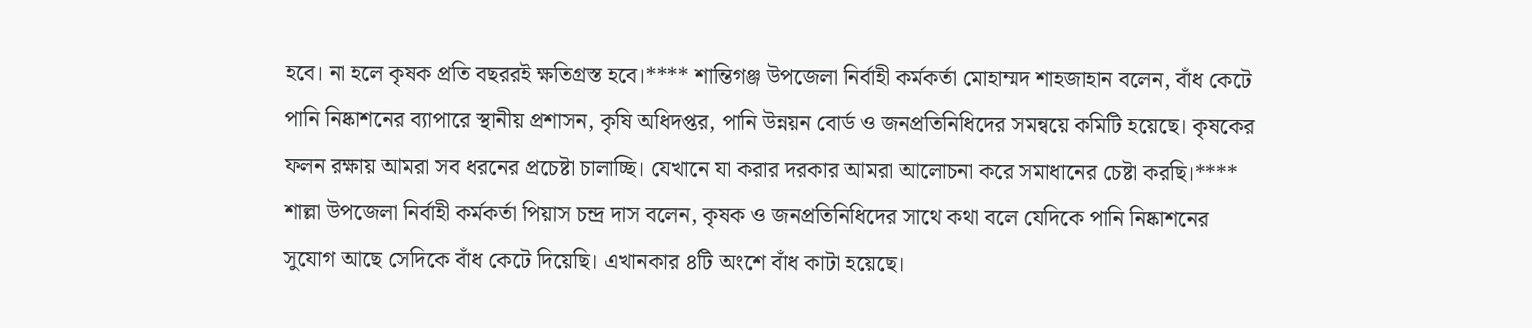হবে। না হলে কৃষক প্রতি বছররই ক্ষতিগ্রস্ত হবে।**** শান্তিগঞ্জ উপজেলা নির্বাহী কর্মকর্তা মোহাম্মদ শাহজাহান বলেন, বাঁধ কেটে পানি নিষ্কাশনের ব্যাপারে স্থানীয় প্রশাসন, কৃষি অধিদপ্তর, পানি উন্নয়ন বোর্ড ও জনপ্রতিনিধিদের সমন্বয়ে কমিটি হয়েছে। কৃষকের ফলন রক্ষায় আমরা সব ধরনের প্রচেষ্টা চালাচ্ছি। যেখানে যা করার দরকার আমরা আলোচনা করে সমাধানের চেষ্টা করছি।**** শাল্লা উপজেলা নির্বাহী কর্মকর্তা পিয়াস চন্দ্র দাস বলেন, কৃষক ও জনপ্রতিনিধিদের সাথে কথা বলে যেদিকে পানি নিষ্কাশনের সুযোগ আছে সেদিকে বাঁধ কেটে দিয়েছি। এখানকার ৪টি অংশে বাঁধ কাটা হয়েছে।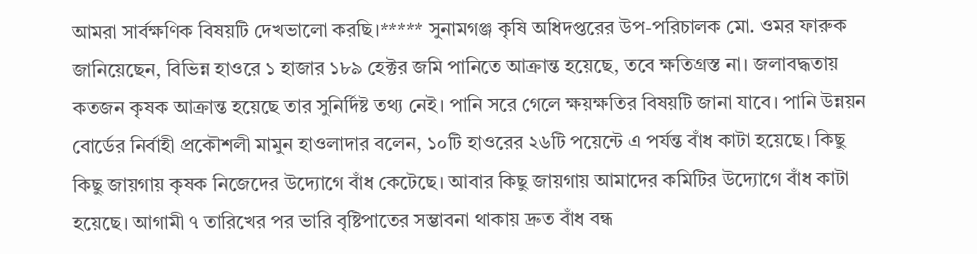আমরা সার্বক্ষণিক বিষয়টি দেখভালো করছি।***** সুনামগঞ্জ কৃষি অধিদপ্তরের উপ-পরিচালক মো. ওমর ফারুক জানিয়েছেন, বিভিন্ন হাওরে ১ হাজার ১৮৯ হেক্টর জমি পানিতে আক্রান্ত হয়েছে, তবে ক্ষতিগ্রস্ত না। জলাবদ্ধতায় কতজন কৃষক আক্রান্ত হয়েছে তার সুনির্দিষ্ট তথ্য নেই। পানি সরে গেলে ক্ষয়ক্ষতির বিষয়টি জানা যাবে। পানি উন্নয়ন বোর্ডের নির্বাহী প্রকৌশলী মামুন হাওলাদার বলেন, ১০টি হাওরের ২৬টি পয়েন্টে এ পর্যন্ত বাঁধ কাটা হয়েছে। কিছু কিছু জায়গায় কৃষক নিজেদের উদ্যোগে বাঁধ কেটেছে। আবার কিছু জায়গায় আমাদের কমিটির উদ্যোগে বাঁধ কাটা হয়েছে। আগামী ৭ তারিখের পর ভারি বৃষ্টিপাতের সম্ভাবনা থাকায় দ্রুত বাঁধ বন্ধ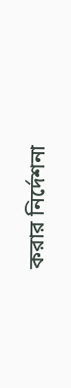করার নির্দেশনা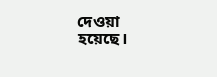দেওয়া হয়েছে।